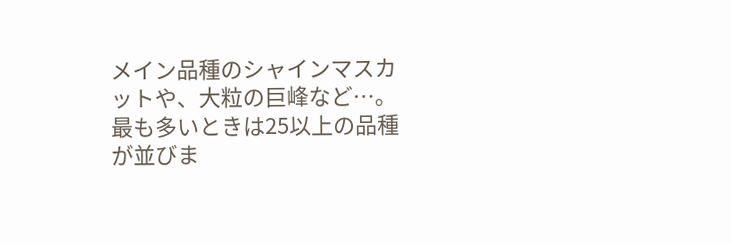メイン品種のシャインマスカットや、大粒の巨峰など…。
最も多いときは25以上の品種が並びま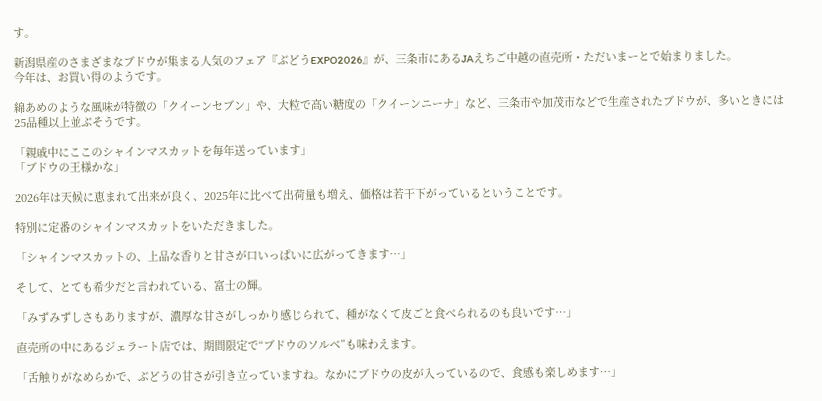す。

新潟県産のさまざまなブドウが集まる人気のフェア『ぶどうEXPO2026』が、三条市にあるJAえちご中越の直売所・ただいまーとで始まりました。
今年は、お買い得のようです。

綿あめのような風味が特徴の「クイーンセブン」や、大粒で高い糖度の「クイーンニーナ」など、三条市や加茂市などで生産されたブドウが、多いときには25品種以上並ぶそうです。

「親戚中にここのシャインマスカットを毎年送っています」
「ブドウの王様かな」

2026年は天候に恵まれて出来が良く、2025年に比べて出荷量も増え、価格は若干下がっているということです。

特別に定番のシャインマスカットをいただきました。

「シャインマスカットの、上品な香りと甘さが口いっぱいに広がってきます…」

そして、とても希少だと言われている、富士の輝。

「みずみずしさもありますが、濃厚な甘さがしっかり感じられて、種がなくて皮ごと食べられるのも良いです…」

直売所の中にあるジェラート店では、期間限定で“ブドウのソルベ”も味わえます。

「舌触りがなめらかで、ぶどうの甘さが引き立っていますね。なかにブドウの皮が入っているので、食感も楽しめます…」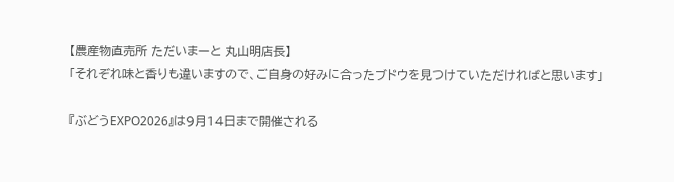【農産物直売所 ただいまーと 丸山明店長】
「それぞれ味と香りも違いますので、ご自身の好みに合ったブドウを見つけていただければと思います」

『ぶどうEXPO2026』は9月14日まで開催される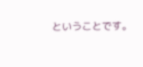ということです。